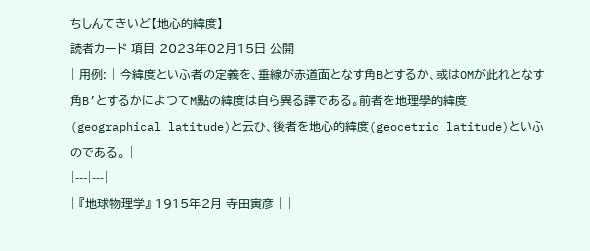ちしんてきいど【地心的緯度】
読者カード 項目 2023年02月15日 公開
| 用例: | 今緯度といふ者の定義を、垂線が赤道面となす角Bとするか、或はOMが此れとなす角B’とするかによつてM點の緯度は自ら異る譯である。前者を地理學的緯度(geographical latitude)と云ひ、後者を地心的緯度(geocetric latitude)といふのである。 |
|---|---|
| 『地球物理学』 1915年2月 寺田寅彦 | |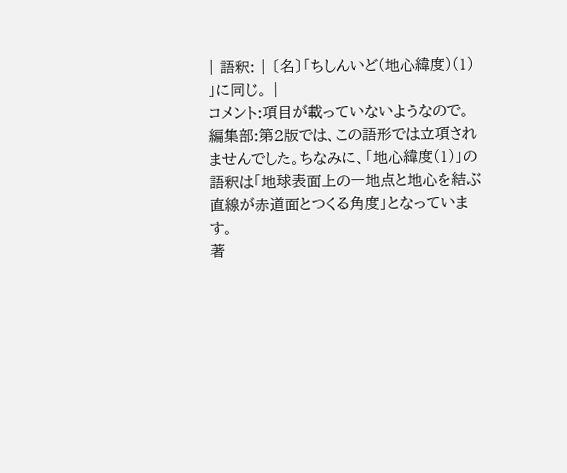| 語釈: | 〔名〕「ちしんいど(地心緯度)(1) 」に同じ。 |
コメント:項目が載っていないようなので。
編集部:第2版では、この語形では立項されませんでした。ちなみに、「地心緯度(1)」の語釈は「地球表面上の一地点と地心を結ぶ直線が赤道面とつくる角度」となっています。
著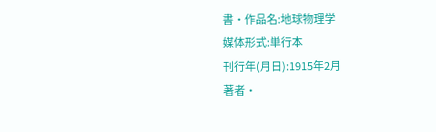書・作品名:地球物理学
媒体形式:単行本
刊行年(月日):1915年2月
著者・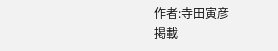作者:寺田寅彦
掲載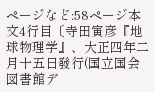ページなど:58ページ本文4行目〔寺田寅彦『地球物理学』、大正四年二月十五日發行(国立国会図書館デ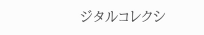ジタルコレクシ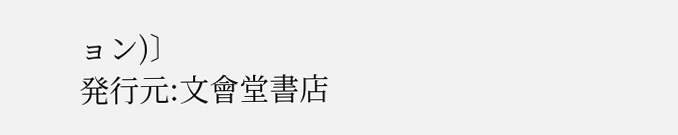ョン)〕
発行元:文會堂書店